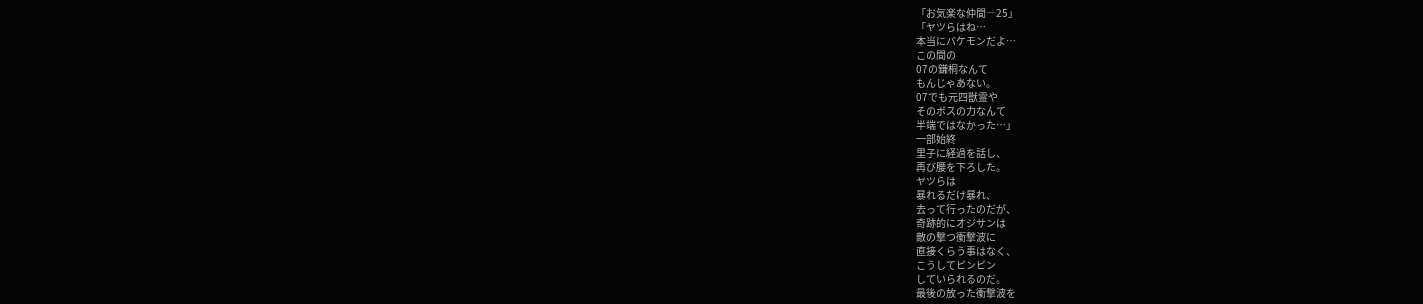「お気楽な仲間―25」
「ヤツらはね…
本当にバケモンだよ…
この間の
07の鎌桐なんて
もんじゃあない。
07でも元四獣霊や
そのボスの力なんて
半端ではなかった…」
一部始終
里子に経過を話し、
再び腰を下ろした。
ヤツらは
暴れるだけ暴れ、
去って行ったのだが、
奇跡的にオジサンは
敵の撃つ衝撃波に
直接くらう事はなく、
こうしてピンピン
していられるのだ。
最後の放った衝撃波を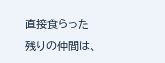直接食らった
残りの仲間は、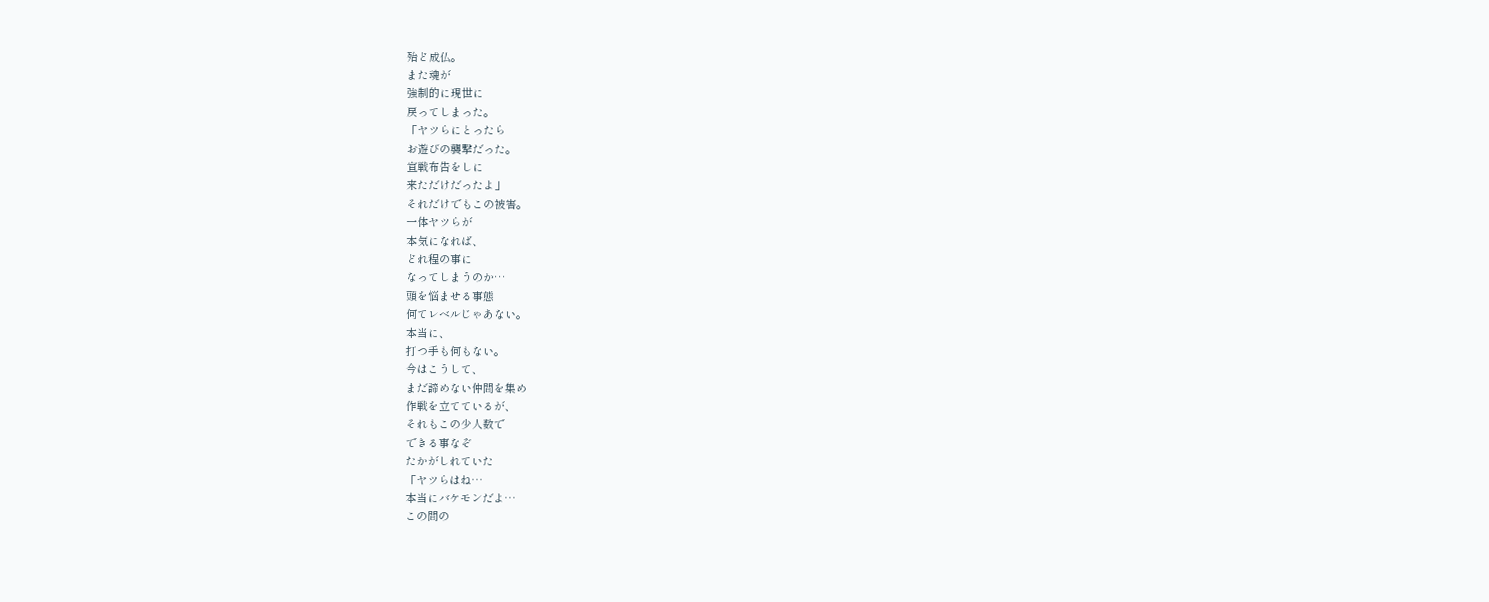殆ど成仏。
また魂が
強制的に現世に
戻ってしまった。
「ヤツらにとったら
お遊びの襲撃だった。
宣戦布告をしに
来ただけだったよ」
それだけでもこの被害。
一体ヤツらが
本気になれば、
どれ程の事に
なってしまうのか…
頭を悩ませる事態
何てレベルじゃあない。
本当に、
打つ手も何もない。
今はこうして、
まだ諦めない仲間を集め
作戦を立てているが、
それもこの少人数で
できる事なぞ
たかがしれていた
「ヤツらはね…
本当にバケモンだよ…
この間の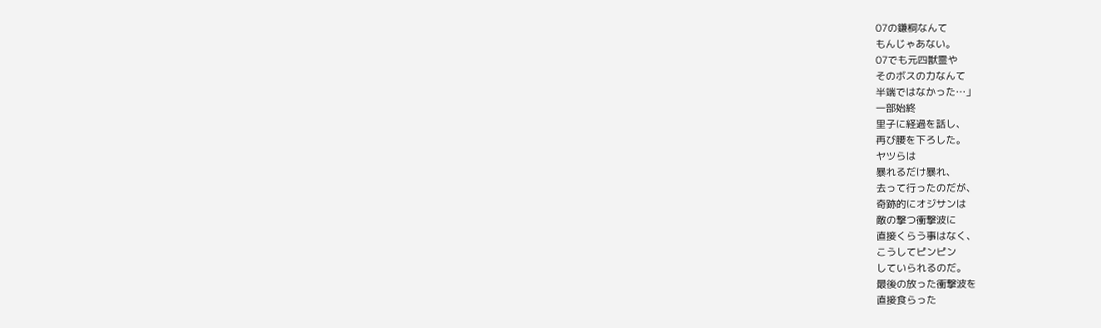07の鎌桐なんて
もんじゃあない。
07でも元四獣霊や
そのボスの力なんて
半端ではなかった…」
一部始終
里子に経過を話し、
再び腰を下ろした。
ヤツらは
暴れるだけ暴れ、
去って行ったのだが、
奇跡的にオジサンは
敵の撃つ衝撃波に
直接くらう事はなく、
こうしてピンピン
していられるのだ。
最後の放った衝撃波を
直接食らった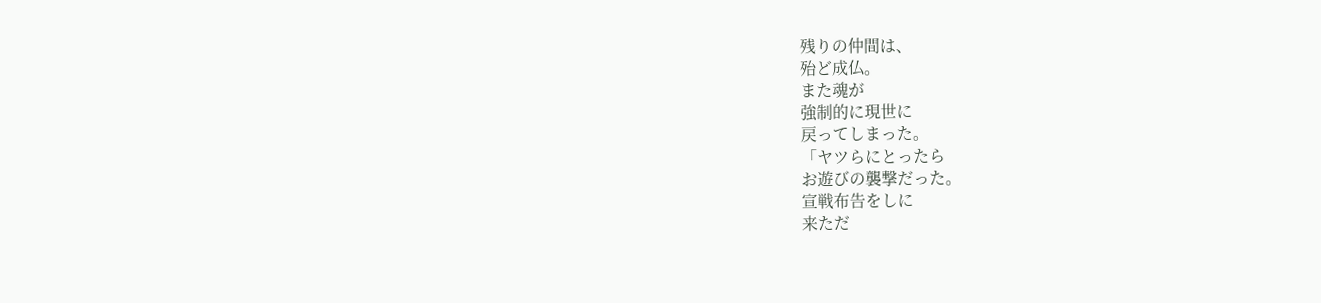残りの仲間は、
殆ど成仏。
また魂が
強制的に現世に
戻ってしまった。
「ヤツらにとったら
お遊びの襲撃だった。
宣戦布告をしに
来ただ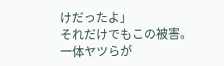けだったよ」
それだけでもこの被害。
一体ヤツらが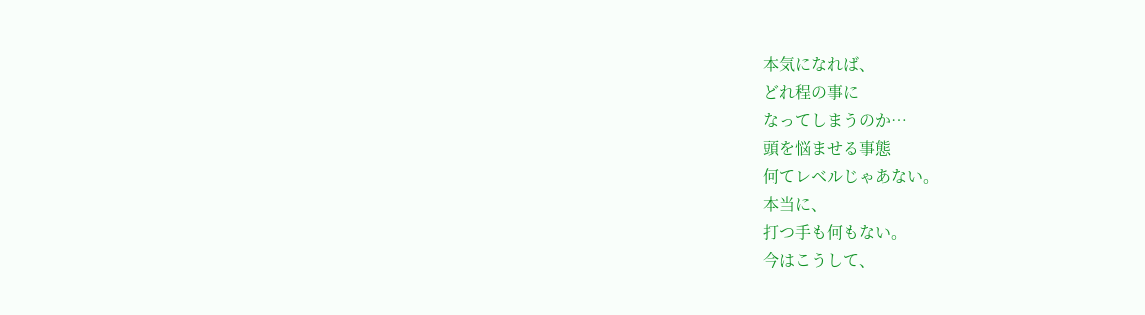本気になれば、
どれ程の事に
なってしまうのか…
頭を悩ませる事態
何てレベルじゃあない。
本当に、
打つ手も何もない。
今はこうして、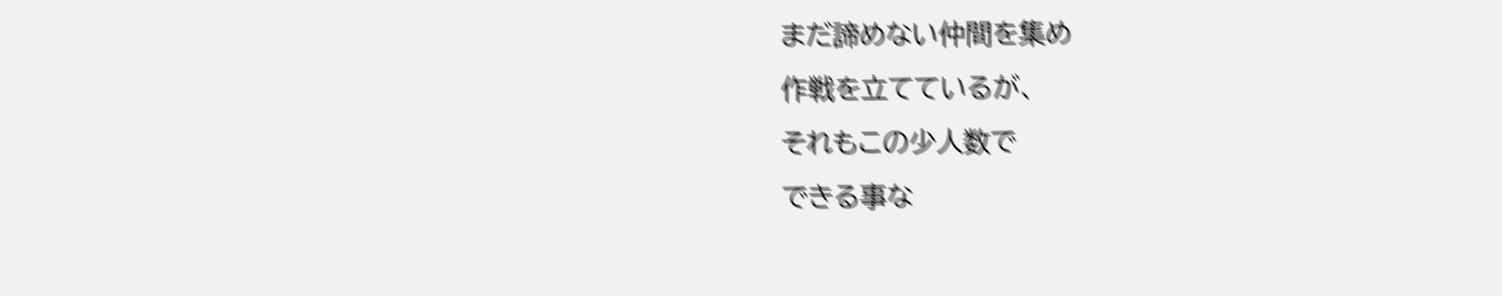まだ諦めない仲間を集め
作戦を立てているが、
それもこの少人数で
できる事な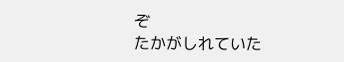ぞ
たかがしれていた